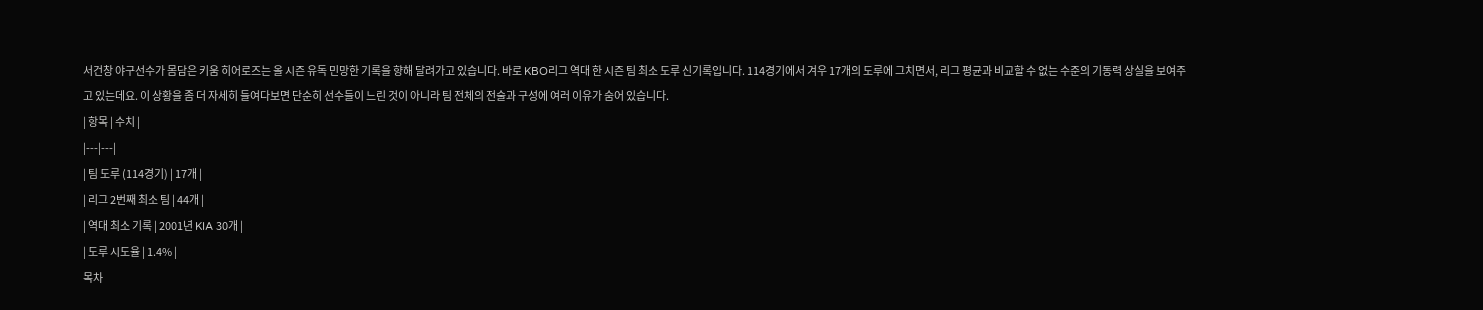서건창 야구선수가 몸담은 키움 히어로즈는 올 시즌 유독 민망한 기록을 향해 달려가고 있습니다. 바로 KBO리그 역대 한 시즌 팀 최소 도루 신기록입니다. 114경기에서 겨우 17개의 도루에 그치면서, 리그 평균과 비교할 수 없는 수준의 기동력 상실을 보여주고 있는데요. 이 상황을 좀 더 자세히 들여다보면 단순히 선수들이 느린 것이 아니라 팀 전체의 전술과 구성에 여러 이유가 숨어 있습니다.
| 항목 | 수치 |
|---|---|
| 팀 도루 (114경기) | 17개 |
| 리그 2번째 최소 팀 | 44개 |
| 역대 최소 기록 | 2001년 KIA 30개 |
| 도루 시도율 | 1.4% |
목차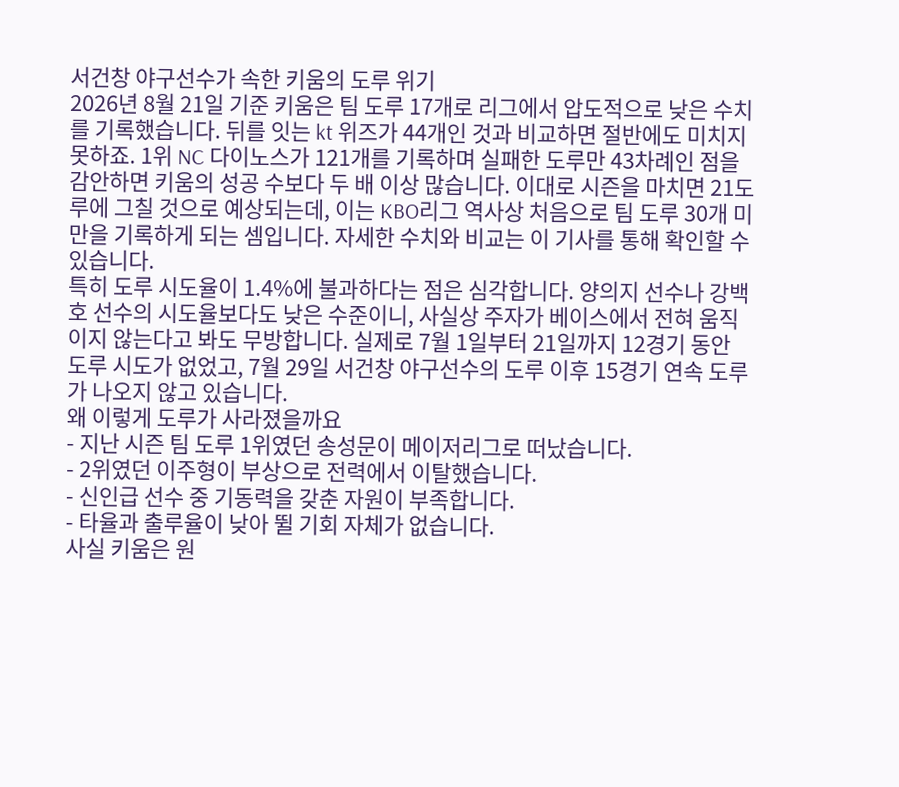서건창 야구선수가 속한 키움의 도루 위기
2026년 8월 21일 기준 키움은 팀 도루 17개로 리그에서 압도적으로 낮은 수치를 기록했습니다. 뒤를 잇는 kt 위즈가 44개인 것과 비교하면 절반에도 미치지 못하죠. 1위 NC 다이노스가 121개를 기록하며 실패한 도루만 43차례인 점을 감안하면 키움의 성공 수보다 두 배 이상 많습니다. 이대로 시즌을 마치면 21도루에 그칠 것으로 예상되는데, 이는 KBO리그 역사상 처음으로 팀 도루 30개 미만을 기록하게 되는 셈입니다. 자세한 수치와 비교는 이 기사를 통해 확인할 수 있습니다.
특히 도루 시도율이 1.4%에 불과하다는 점은 심각합니다. 양의지 선수나 강백호 선수의 시도율보다도 낮은 수준이니, 사실상 주자가 베이스에서 전혀 움직이지 않는다고 봐도 무방합니다. 실제로 7월 1일부터 21일까지 12경기 동안 도루 시도가 없었고, 7월 29일 서건창 야구선수의 도루 이후 15경기 연속 도루가 나오지 않고 있습니다.
왜 이렇게 도루가 사라졌을까요
- 지난 시즌 팀 도루 1위였던 송성문이 메이저리그로 떠났습니다.
- 2위였던 이주형이 부상으로 전력에서 이탈했습니다.
- 신인급 선수 중 기동력을 갖춘 자원이 부족합니다.
- 타율과 출루율이 낮아 뛸 기회 자체가 없습니다.
사실 키움은 원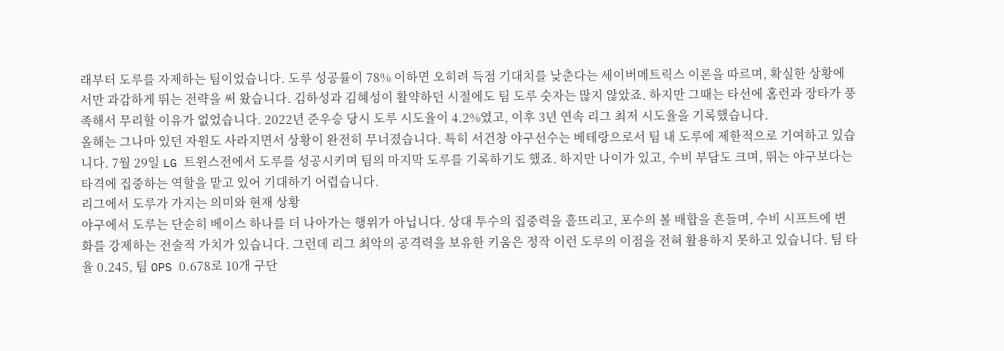래부터 도루를 자제하는 팀이었습니다. 도루 성공률이 78% 이하면 오히려 득점 기대치를 낮춘다는 세이버메트릭스 이론을 따르며, 확실한 상황에서만 과감하게 뛰는 전략을 써 왔습니다. 김하성과 김혜성이 활약하던 시절에도 팀 도루 숫자는 많지 않았죠. 하지만 그때는 타선에 홈런과 장타가 풍족해서 무리할 이유가 없었습니다. 2022년 준우승 당시 도루 시도율이 4.2%였고, 이후 3년 연속 리그 최저 시도율을 기록했습니다.
올해는 그나마 있던 자원도 사라지면서 상황이 완전히 무너졌습니다. 특히 서건창 야구선수는 베테랑으로서 팀 내 도루에 제한적으로 기여하고 있습니다. 7월 29일 LG 트윈스전에서 도루를 성공시키며 팀의 마지막 도루를 기록하기도 했죠. 하지만 나이가 있고, 수비 부담도 크며, 뛰는 야구보다는 타격에 집중하는 역할을 맡고 있어 기대하기 어렵습니다.
리그에서 도루가 가지는 의미와 현재 상황
야구에서 도루는 단순히 베이스 하나를 더 나아가는 행위가 아닙니다. 상대 투수의 집중력을 흩뜨리고, 포수의 볼 배합을 흔들며, 수비 시프트에 변화를 강제하는 전술적 가치가 있습니다. 그런데 리그 최악의 공격력을 보유한 키움은 정작 이런 도루의 이점을 전혀 활용하지 못하고 있습니다. 팀 타율 0.245, 팀 OPS 0.678로 10개 구단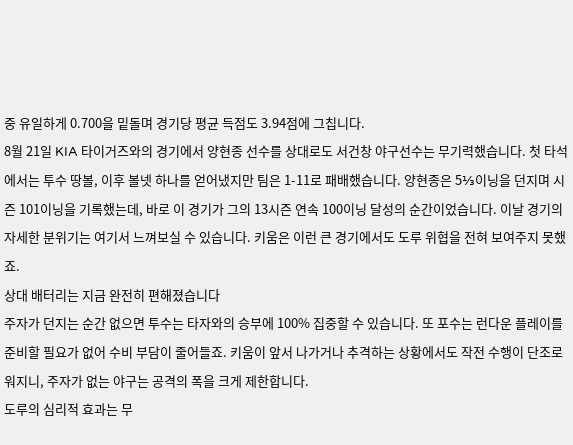중 유일하게 0.700을 밑돌며 경기당 평균 득점도 3.94점에 그칩니다.
8월 21일 KIA 타이거즈와의 경기에서 양현종 선수를 상대로도 서건창 야구선수는 무기력했습니다. 첫 타석에서는 투수 땅볼, 이후 볼넷 하나를 얻어냈지만 팀은 1-11로 패배했습니다. 양현종은 5⅓이닝을 던지며 시즌 101이닝을 기록했는데, 바로 이 경기가 그의 13시즌 연속 100이닝 달성의 순간이었습니다. 이날 경기의 자세한 분위기는 여기서 느껴보실 수 있습니다. 키움은 이런 큰 경기에서도 도루 위협을 전혀 보여주지 못했죠.
상대 배터리는 지금 완전히 편해졌습니다
주자가 던지는 순간 없으면 투수는 타자와의 승부에 100% 집중할 수 있습니다. 또 포수는 런다운 플레이를 준비할 필요가 없어 수비 부담이 줄어들죠. 키움이 앞서 나가거나 추격하는 상황에서도 작전 수행이 단조로워지니, 주자가 없는 야구는 공격의 폭을 크게 제한합니다.
도루의 심리적 효과는 무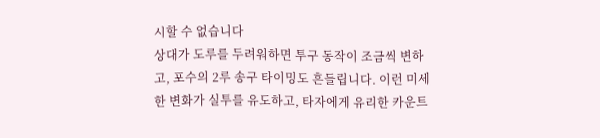시할 수 없습니다
상대가 도루를 두려워하면 투구 동작이 조금씩 변하고, 포수의 2루 송구 타이밍도 흔들립니다. 이런 미세한 변화가 실투를 유도하고, 타자에게 유리한 카운트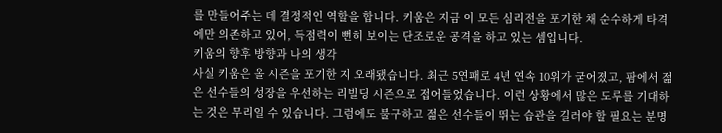를 만들어주는 데 결정적인 역할을 합니다. 키움은 지금 이 모든 심리전을 포기한 채 순수하게 타격에만 의존하고 있어, 득점력이 뻔히 보이는 단조로운 공격을 하고 있는 셈입니다.
키움의 향후 방향과 나의 생각
사실 키움은 올 시즌을 포기한 지 오래됐습니다. 최근 5연패로 4년 연속 10위가 굳어졌고, 팜에서 젊은 선수들의 성장을 우선하는 리빌딩 시즌으로 접어들었습니다. 이런 상황에서 많은 도루를 기대하는 것은 무리일 수 있습니다. 그럼에도 불구하고 젊은 선수들이 뛰는 습관을 길러야 할 필요는 분명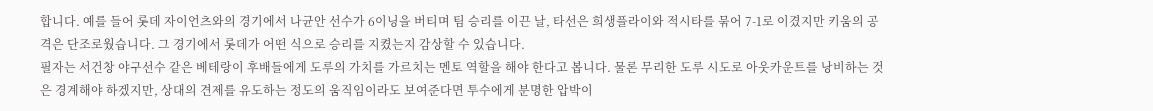합니다. 예를 들어 롯데 자이언츠와의 경기에서 나균안 선수가 6이닝을 버티며 팀 승리를 이끈 날, 타선은 희생플라이와 적시타를 묶어 7-1로 이겼지만 키움의 공격은 단조로웠습니다. 그 경기에서 롯데가 어떤 식으로 승리를 지켰는지 감상할 수 있습니다.
필자는 서건창 야구선수 같은 베테랑이 후배들에게 도루의 가치를 가르치는 멘토 역할을 해야 한다고 봅니다. 물론 무리한 도루 시도로 아웃카운트를 낭비하는 것은 경계해야 하겠지만, 상대의 견제를 유도하는 정도의 움직임이라도 보여준다면 투수에게 분명한 압박이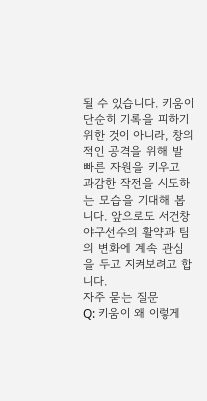될 수 있습니다. 키움이 단순히 기록을 피하기 위한 것이 아니라, 창의적인 공격을 위해 발 빠른 자원을 키우고 과감한 작전을 시도하는 모습을 기대해 봅니다. 앞으로도 서건창 야구선수의 활약과 팀의 변화에 계속 관심을 두고 지켜보려고 합니다.
자주 묻는 질문
Q: 키움이 왜 이렇게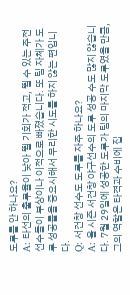도루를 안 하나요?
A: 타선의 출루율이 낮아 뛸 기회가 적고, 뛸 수 있는 주전 선수들이 부상이나 이적으로 빠졌습니다. 또 팀 자체가 도루 성공률을 중요시해서 무리한 시도를 하지 않는 편입니다.
Q: 서건창 선수도 도루를 자주 하나요?
A: 올 시즌 서건창 야구선수의 도루 성공 수도 많지 않습니다. 7월 29일에 성공한 도루가 팀의 마지막 도루였을 만큼, 그의 역할은 타격과 수비에 집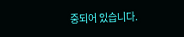중되어 있습니다.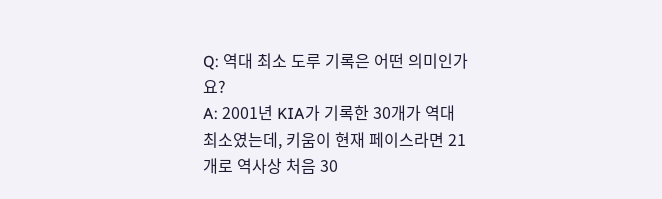Q: 역대 최소 도루 기록은 어떤 의미인가요?
A: 2001년 KIA가 기록한 30개가 역대 최소였는데, 키움이 현재 페이스라면 21개로 역사상 처음 30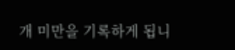개 미만을 기록하게 됩니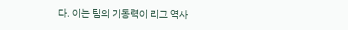다. 이는 팀의 기동력이 리그 역사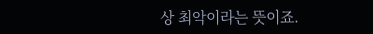상 최악이라는 뜻이죠.